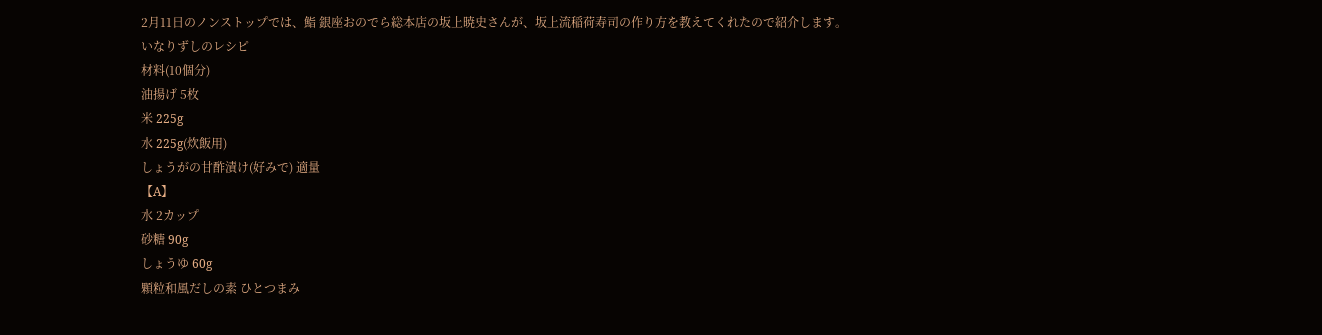2月11日のノンストップでは、鮨 銀座おのでら総本店の坂上暁史さんが、坂上流稲荷寿司の作り方を教えてくれたので紹介します。
いなりずしのレシピ
材料(10個分)
油揚げ 5枚
米 225g
水 225g(炊飯用)
しょうがの甘酢漬け(好みで) 適量
【A】
水 2カップ
砂糖 90g
しょうゆ 60g
顆粒和風だしの素 ひとつまみ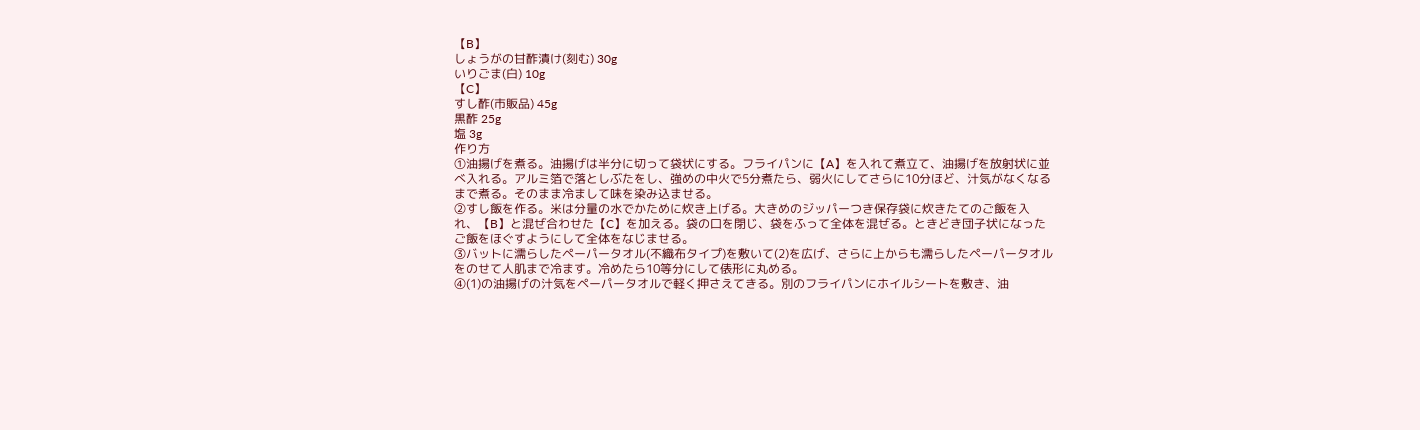【B】
しょうがの甘酢漬け(刻む) 30g
いりごま(白) 10g
【C】
すし酢(市販品) 45g
黒酢 25g
塩 3g
作り方
①油揚げを煮る。油揚げは半分に切って袋状にする。フライパンに【A】を入れて煮立て、油揚げを放射状に並べ入れる。アルミ箔で落としぶたをし、強めの中火で5分煮たら、弱火にしてさらに10分ほど、汁気がなくなるまで煮る。そのまま冷まして味を染み込ませる。
②すし飯を作る。米は分量の水でかために炊き上げる。大きめのジッパーつき保存袋に炊きたてのご飯を入れ、【B】と混ぜ合わせた【C】を加える。袋の口を閉じ、袋をふって全体を混ぜる。ときどき団子状になったご飯をほぐすようにして全体をなじませる。
③バットに濡らしたペーパータオル(不織布タイプ)を敷いて(2)を広げ、さらに上からも濡らしたペーパータオルをのせて人肌まで冷ます。冷めたら10等分にして俵形に丸める。
④(1)の油揚げの汁気をペーパータオルで軽く押さえてきる。別のフライパンにホイルシートを敷き、油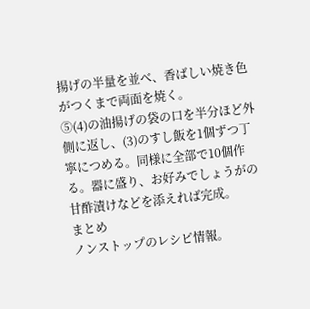揚げの半量を並べ、香ばしい焼き色がつくまで両面を焼く。
⑤(4)の油揚げの袋の口を半分ほど外側に返し、(3)のすし飯を1個ずつ丁寧につめる。同様に全部で10個作る。器に盛り、お好みでしょうがの甘酢漬けなどを添えれば完成。
まとめ
ノンストップのレシピ情報。